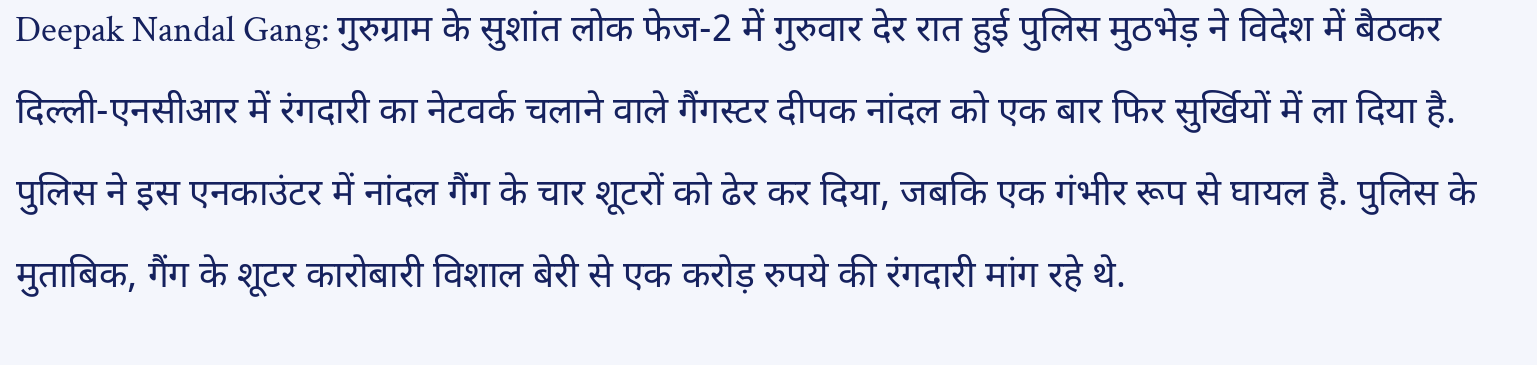Deepak Nandal Gang: गुरुग्राम के सुशांत लोक फेज-2 में गुरुवार देर रात हुई पुलिस मुठभेड़ ने विदेश में बैठकर दिल्ली-एनसीआर में रंगदारी का नेटवर्क चलाने वाले गैंगस्टर दीपक नांदल को एक बार फिर सुर्खियों में ला दिया है. पुलिस ने इस एनकाउंटर में नांदल गैंग के चार शूटरों को ढेर कर दिया, जबकि एक गंभीर रूप से घायल है. पुलिस के मुताबिक, गैंग के शूटर कारोबारी विशाल बेरी से एक करोड़ रुपये की रंगदारी मांग रहे थे.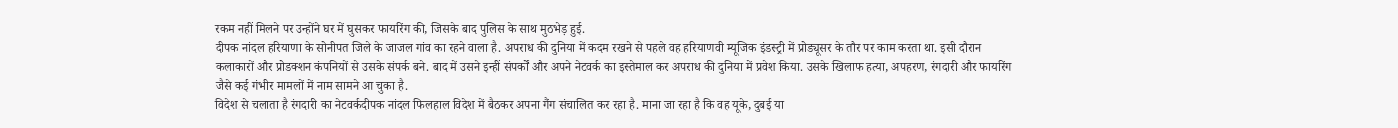रकम नहीं मिलने पर उन्होंने घर में घुसकर फायरिंग की, जिसके बाद पुलिस के साथ मुठभेड़ हुई.
दीपक नांदल हरियाणा के सोनीपत जिले के जाजल गांव का रहने वाला है. अपराध की दुनिया में कदम रखने से पहले वह हरियाणवी म्यूजिक इंडस्ट्री में प्रोड्यूसर के तौर पर काम करता था. इसी दौरान कलाकारों और प्रोडक्शन कंपनियों से उसके संपर्क बने. बाद में उसने इन्हीं संपर्कों और अपने नेटवर्क का इस्तेमाल कर अपराध की दुनिया में प्रवेश किया. उसके खिलाफ हत्या, अपहरण, रंगदारी और फायरिंग जैसे कई गंभीर मामलों में नाम सामने आ चुका है.
विदेश से चलाता है रंगदारी का नेटवर्कदीपक नांदल फिलहाल विदेश में बैठकर अपना गैंग संचालित कर रहा है. माना जा रहा है कि वह यूके, दुबई या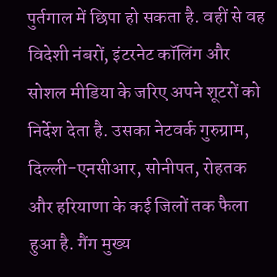पुर्तगाल में छिपा हो सकता है. वहीं से वह विदेशी नंबरों, इंटरनेट कॉलिंग और सोशल मीडिया के जरिए अपने शूटरों को निर्देश देता है. उसका नेटवर्क गुरुग्राम, दिल्ली-एनसीआर, सोनीपत, रोहतक और हरियाणा के कई जिलों तक फैला हुआ है. गैंग मुख्य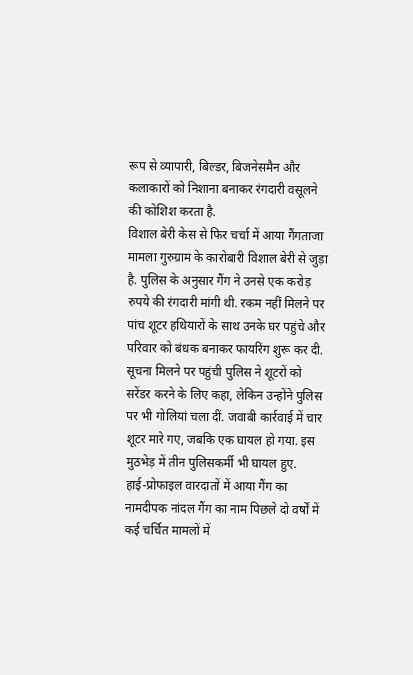रूप से व्यापारी, बिल्डर, बिजनेसमैन और कलाकारों को निशाना बनाकर रंगदारी वसूलने की कोशिश करता है.
विशाल बेरी केस से फिर चर्चा में आया गैंगताजा मामला गुरुग्राम के कारोबारी विशाल बेरी से जुड़ा है. पुलिस के अनुसार गैंग ने उनसे एक करोड़ रुपये की रंगदारी मांगी थी. रकम नहीं मिलने पर पांच शूटर हथियारों के साथ उनके घर पहुंचे और परिवार को बंधक बनाकर फायरिंग शुरू कर दी. सूचना मिलने पर पहुंची पुलिस ने शूटरों को सरेंडर करने के लिए कहा, लेकिन उन्होंने पुलिस पर भी गोलियां चला दीं. जवाबी कार्रवाई में चार शूटर मारे गए, जबकि एक घायल हो गया. इस मुठभेड़ में तीन पुलिसकर्मी भी घायल हुए.
हाई-प्रोफाइल वारदातों में आया गैंग का नामदीपक नांदल गैंग का नाम पिछले दो वर्षों में कई चर्चित मामलों में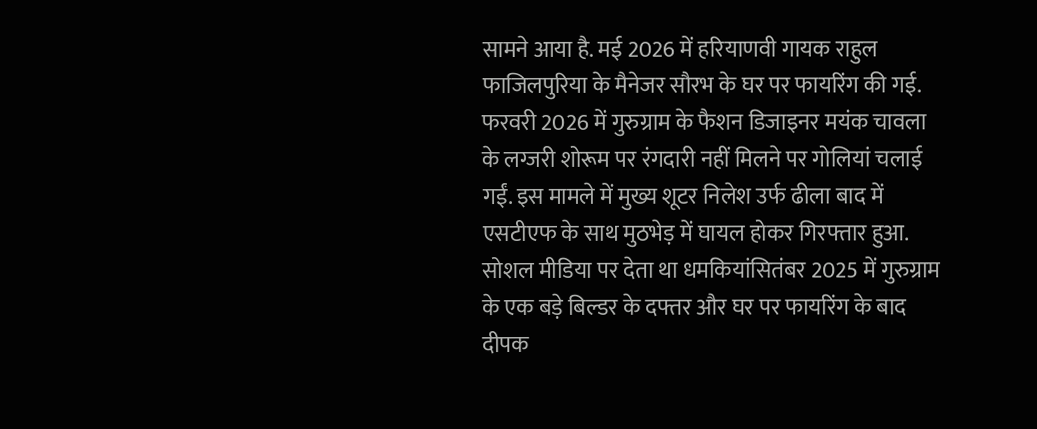सामने आया है. मई 2026 में हरियाणवी गायक राहुल फाजिलपुरिया के मैनेजर सौरभ के घर पर फायरिंग की गई. फरवरी 2026 में गुरुग्राम के फैशन डिजाइनर मयंक चावला के लग्जरी शोरूम पर रंगदारी नहीं मिलने पर गोलियां चलाई गईं. इस मामले में मुख्य शूटर निलेश उर्फ ढीला बाद में एसटीएफ के साथ मुठभेड़ में घायल होकर गिरफ्तार हुआ.
सोशल मीडिया पर देता था धमकियांसितंबर 2025 में गुरुग्राम के एक बड़े बिल्डर के दफ्तर और घर पर फायरिंग के बाद दीपक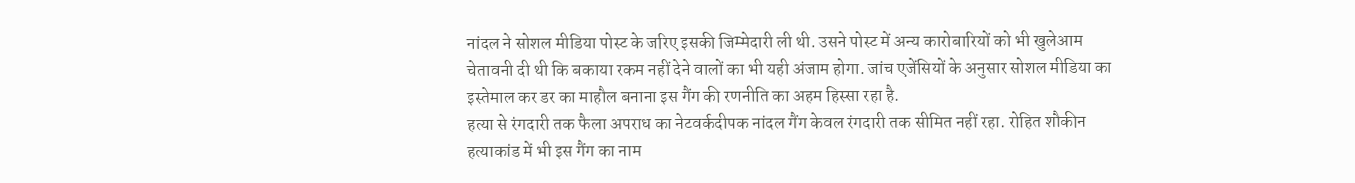नांदल ने सोशल मीडिया पोस्ट के जरिए इसकी जिम्मेदारी ली थी. उसने पोस्ट में अन्य कारोबारियों को भी खुलेआम चेतावनी दी थी कि बकाया रकम नहीं देने वालों का भी यही अंजाम होगा. जांच एजेंसियों के अनुसार सोशल मीडिया का इस्तेमाल कर डर का माहौल बनाना इस गैंग की रणनीति का अहम हिस्सा रहा है.
हत्या से रंगदारी तक फैला अपराध का नेटवर्कदीपक नांदल गैंग केवल रंगदारी तक सीमित नहीं रहा. रोहित शौकीन हत्याकांड में भी इस गैंग का नाम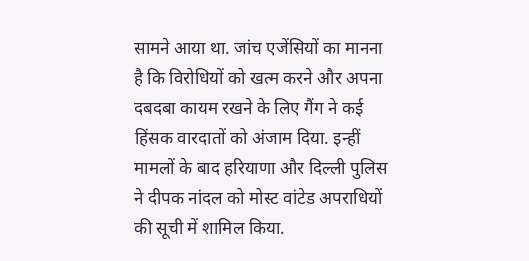सामने आया था. जांच एजेंसियों का मानना है कि विरोधियों को खत्म करने और अपना दबदबा कायम रखने के लिए गैंग ने कई हिंसक वारदातों को अंजाम दिया. इन्हीं मामलों के बाद हरियाणा और दिल्ली पुलिस ने दीपक नांदल को मोस्ट वांटेड अपराधियों की सूची में शामिल किया.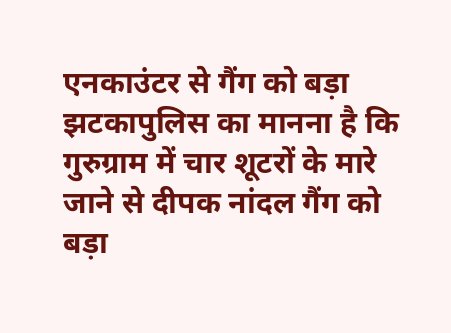एनकाउंटर से गैंग को बड़ा झटकापुलिस का मानना है कि गुरुग्राम में चार शूटरों के मारे जाने से दीपक नांदल गैंग को बड़ा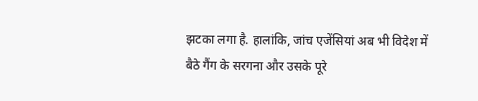झटका लगा है. हालांकि, जांच एजेंसियां अब भी विदेश में बैठे गैंग के सरगना और उसके पूरे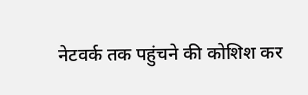नेटवर्क तक पहुंचने की कोशिश कर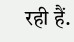रही हैं.